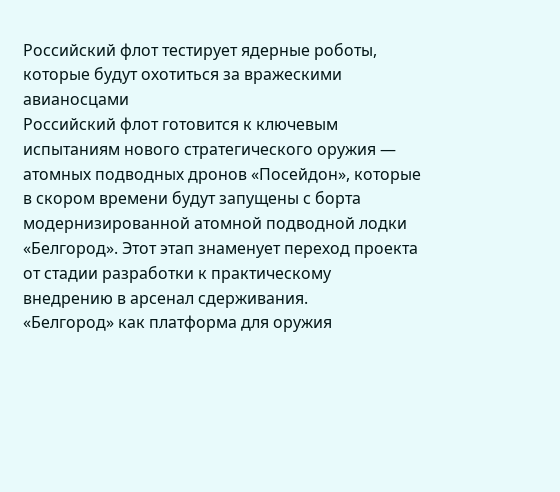Российский флот тестирует ядерные роботы, которые будут охотиться за вражескими авианосцами
Российский флот готовится к ключевым испытаниям нового стратегического оружия — атомных подводных дронов «Посейдон», которые в скором времени будут запущены с борта модернизированной атомной подводной лодки «Белгород». Этот этап знаменует переход проекта от стадии разработки к практическому внедрению в арсенал сдерживания.
«Белгород» как платформа для оружия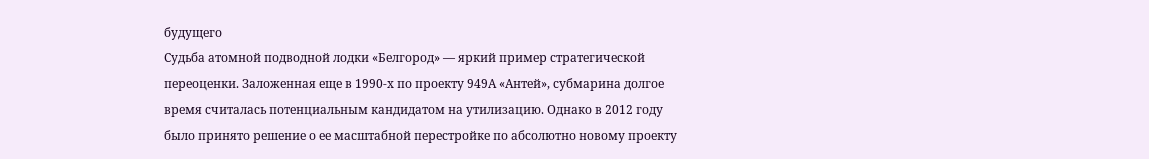будущего
Судьба атомной подводной лодки «Белгород» — яркий пример стратегической переоценки. Заложенная еще в 1990-х по проекту 949А «Антей», субмарина долгое время считалась потенциальным кандидатом на утилизацию. Однако в 2012 году было принято решение о ее масштабной перестройке по абсолютно новому проекту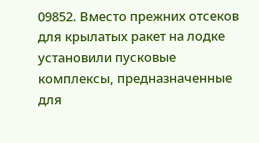09852. Вместо прежних отсеков для крылатых ракет на лодке установили пусковые комплексы, предназначенные для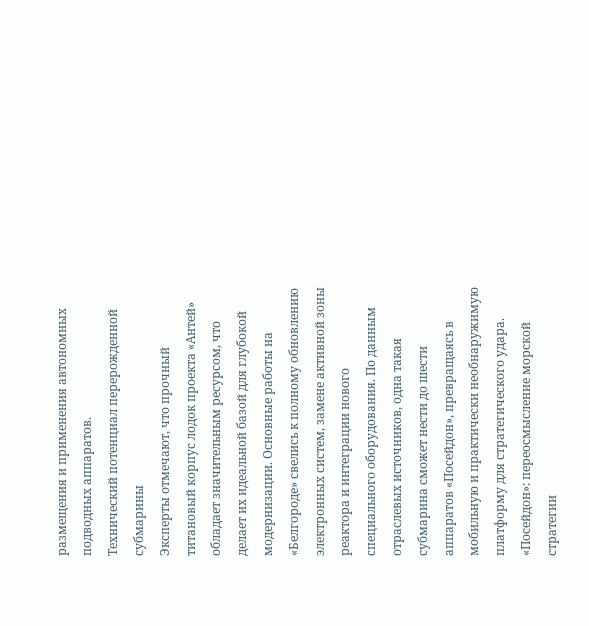размещения и применения автономных подводных аппаратов.
Технический потенциал перерожденной субмарины
Эксперты отмечают, что прочный титановый корпус лодок проекта «Антей» обладает значительным ресурсом, что делает их идеальной базой для глубокой модернизации. Основные работы на «Белгороде» свелись к полному обновлению электронных систем, замене активной зоны реактора и интеграции нового специального оборудования. По данным отраслевых источников, одна такая субмарина сможет нести до шести аппаратов «Посейдон», превращаясь в мобильную и практически необнаружимую платформу для стратегического удара.
«Посейдон»: переосмысление морской стратегии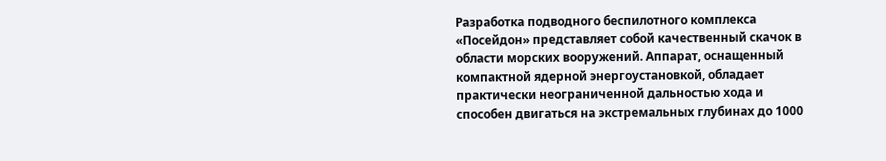Разработка подводного беспилотного комплекса «Посейдон» представляет собой качественный скачок в области морских вооружений. Аппарат, оснащенный компактной ядерной энергоустановкой, обладает практически неограниченной дальностью хода и способен двигаться на экстремальных глубинах до 1000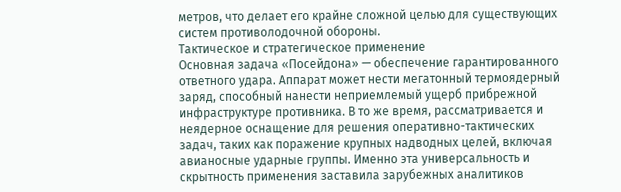метров, что делает его крайне сложной целью для существующих систем противолодочной обороны.
Тактическое и стратегическое применение
Основная задача «Посейдона» — обеспечение гарантированного ответного удара. Аппарат может нести мегатонный термоядерный заряд, способный нанести неприемлемый ущерб прибрежной инфраструктуре противника. В то же время, рассматривается и неядерное оснащение для решения оперативно-тактических задач, таких как поражение крупных надводных целей, включая авианосные ударные группы. Именно эта универсальность и скрытность применения заставила зарубежных аналитиков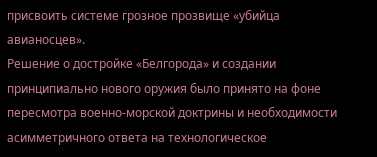присвоить системе грозное прозвище «убийца авианосцев».
Решение о достройке «Белгорода» и создании принципиально нового оружия было принято на фоне пересмотра военно-морской доктрины и необходимости асимметричного ответа на технологическое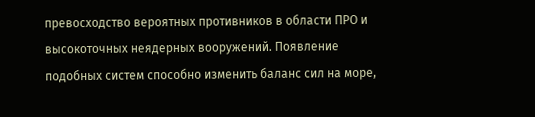превосходство вероятных противников в области ПРО и высокоточных неядерных вооружений. Появление подобных систем способно изменить баланс сил на море,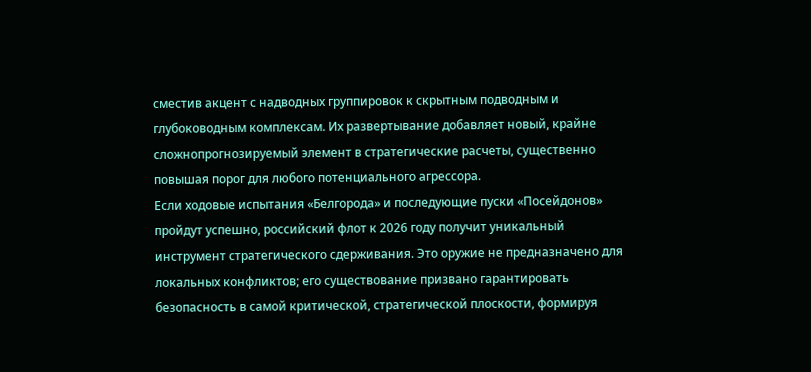сместив акцент с надводных группировок к скрытным подводным и глубоководным комплексам. Их развертывание добавляет новый, крайне сложнопрогнозируемый элемент в стратегические расчеты, существенно повышая порог для любого потенциального агрессора.
Если ходовые испытания «Белгорода» и последующие пуски «Посейдонов» пройдут успешно, российский флот к 2026 году получит уникальный инструмент стратегического сдерживания. Это оружие не предназначено для локальных конфликтов; его существование призвано гарантировать безопасность в самой критической, стратегической плоскости, формируя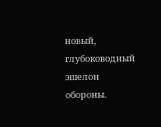новый, глубоководный эшелон обороны.